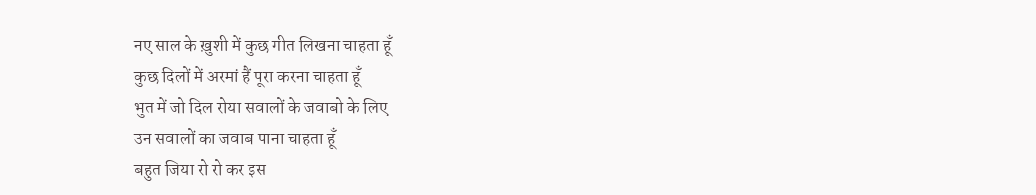नए साल के ख़ुशी में कुछ गीत लिखना चाहता हूँ
कुछ दिलों में अरमां हैं पूरा करना चाहता हूँ
भुत में जो दिल रोया सवालों के जवाबो के लिए
उन सवालों का जवाब पाना चाहता हूँ
बहुत जिया रो रो कर इस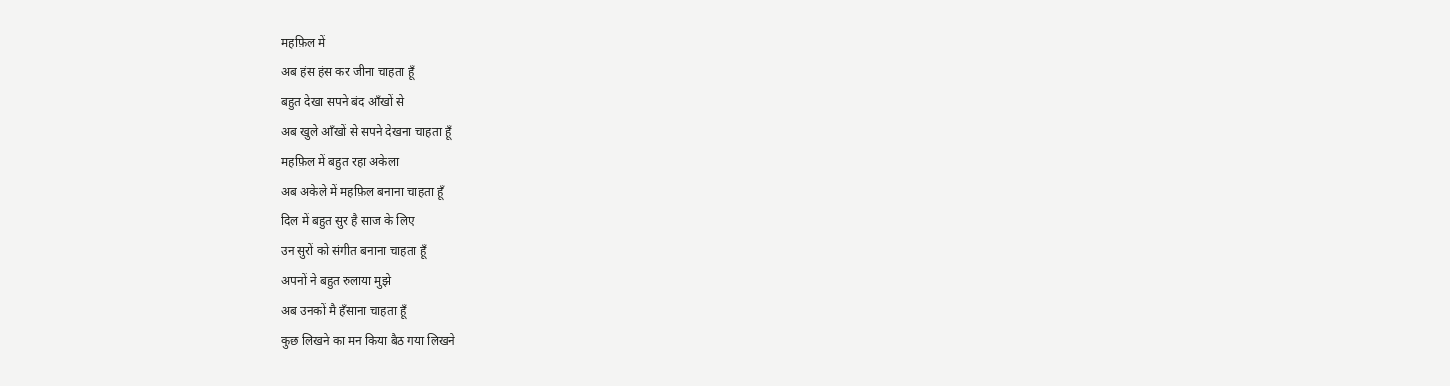महफ़िल में
अब हंस हंस कर जीना चाहता हूँ
बहुत देखा सपने बंद आँखों से
अब खुले आँखों से सपने देखना चाहता हूँ
महफ़िल में बहुत रहा अकेला
अब अकेले में महफ़िल बनाना चाहता हूँ
दिल में बहुत सुर है साज के लिए
उन सुरों को संगीत बनाना चाहता हूँ
अपनों ने बहुत रुलाया मुझे
अब उनकों मै हँसाना चाहता हूँ
कुछ लिखने का मन किया बैठ गया लिखने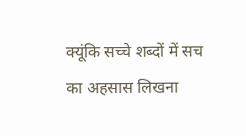क्यूंकि सच्चे शब्दों में सच का अहसास लिखना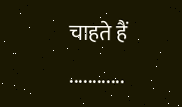चाहते हैं ............